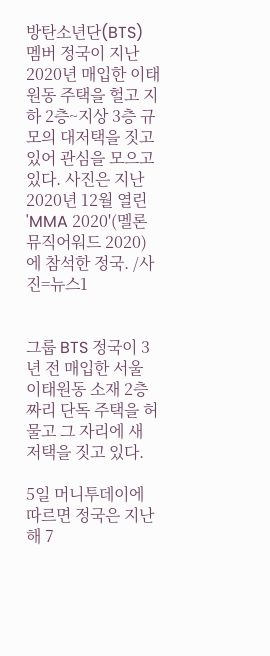방탄소년단(BTS) 멤버 정국이 지난 2020년 매입한 이태원동 주택을 헐고 지하 2층~지상 3층 규모의 대저택을 짓고 있어 관심을 모으고 있다. 사진은 지난 2020년 12월 열린 'MMA 2020'(멜론뮤직어워드 2020)에 참석한 정국. /사진=뉴스1


그룹 BTS 정국이 3년 전 매입한 서울 이태원동 소재 2층짜리 단독 주택을 허물고 그 자리에 새 저택을 짓고 있다.

5일 머니투데이에 따르면 정국은 지난해 7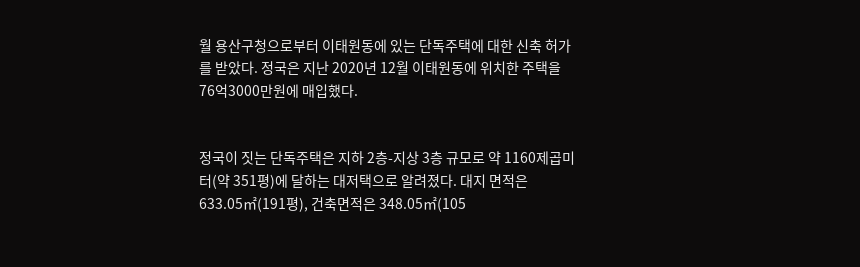월 용산구청으로부터 이태원동에 있는 단독주택에 대한 신축 허가를 받았다. 정국은 지난 2020년 12월 이태원동에 위치한 주택을 76억3000만원에 매입했다.


정국이 짓는 단독주택은 지하 2층-지상 3층 규모로 약 1160제곱미터(약 351평)에 달하는 대저택으로 알려졌다. 대지 면적은 633.05㎡(191평), 건축면적은 348.05㎡(105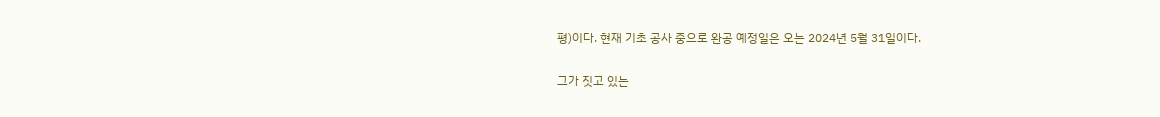평)이다. 현재 기초 공사 중으로 완공 예정일은 오는 2024년 5월 31일이다.

그가 짓고 있는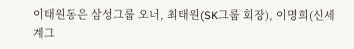이태원동은 삼성그룹 오너, 최태원(SK그룹 회장), 이명희(신세계그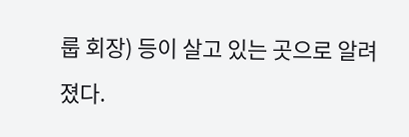룹 회장) 등이 살고 있는 곳으로 알려졌다.